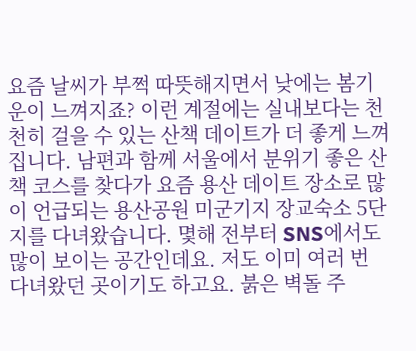요즘 날씨가 부쩍 따뜻해지면서 낮에는 봄기운이 느껴지죠? 이런 계절에는 실내보다는 천천히 걸을 수 있는 산책 데이트가 더 좋게 느껴집니다. 남편과 함께 서울에서 분위기 좋은 산책 코스를 찾다가 요즘 용산 데이트 장소로 많이 언급되는 용산공원 미군기지 장교숙소 5단지를 다녀왔습니다. 몇해 전부터 SNS에서도 많이 보이는 공간인데요. 저도 이미 여러 번 다녀왔던 곳이기도 하고요. 붉은 벽돌 주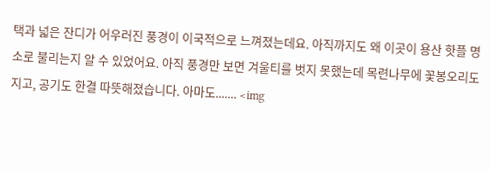택과 넓은 잔디가 어우러진 풍경이 이국적으로 느껴졌는데요. 아직까지도 왜 이곳이 용산 핫플 명소로 불리는지 알 수 있었어요. 아직 풍경만 보면 겨울티를 벗지 못했는데 목련나무에 꽃봉오리도 지고, 공기도 한결 따뜻해졌습니다. 아마도....... <img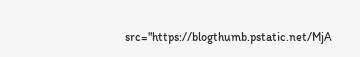src="https://blogthumb.pstatic.net/MjA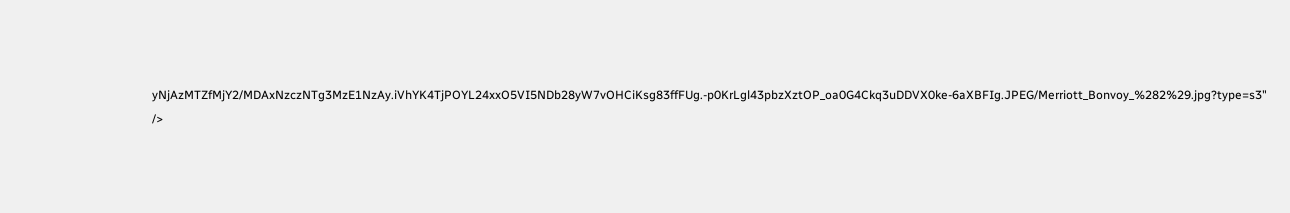yNjAzMTZfMjY2/MDAxNzczNTg3MzE1NzAy.iVhYK4TjPOYL24xxO5VI5NDb28yW7vOHCiKsg83ffFUg.-p0KrLgl43pbzXztOP_oa0G4Ckq3uDDVX0ke-6aXBFIg.JPEG/Merriott_Bonvoy_%282%29.jpg?type=s3" />